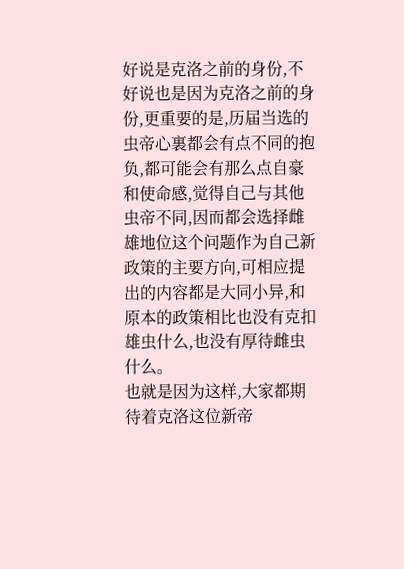好说是克洛之前的身份,不好说也是因为克洛之前的身份,更重要的是,历届当选的虫帝心裏都会有点不同的抱负,都可能会有那么点自豪和使命感,觉得自己与其他虫帝不同,因而都会选择雌雄地位这个问题作为自己新政策的主要方向,可相应提出的内容都是大同小异,和原本的政策相比也没有克扣雄虫什么,也没有厚待雌虫什么。
也就是因为这样,大家都期待着克洛这位新帝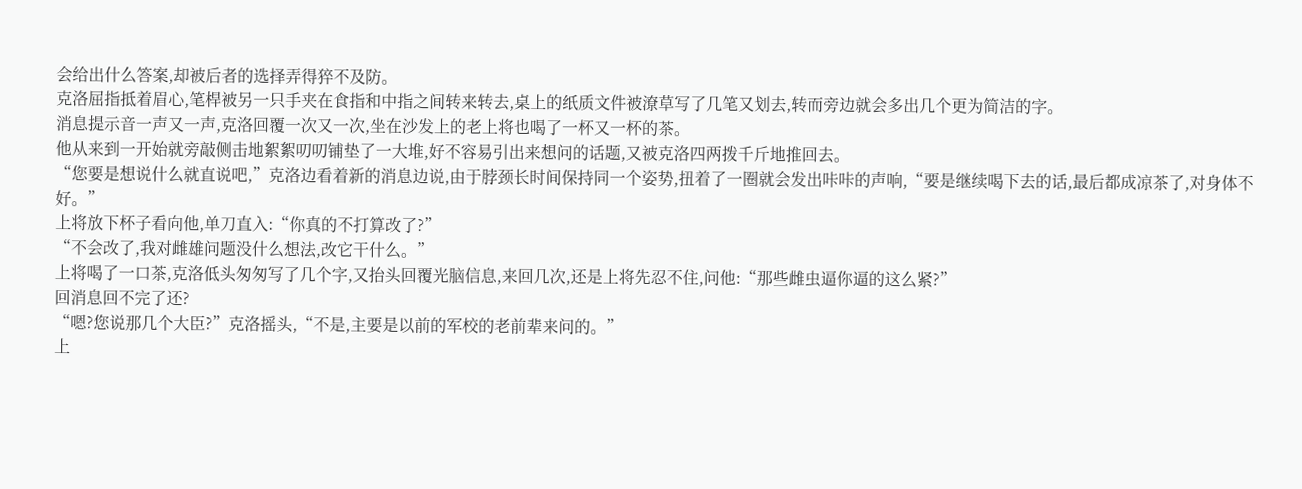会给出什么答案,却被后者的选择弄得猝不及防。
克洛屈指抵着眉心,笔桿被另一只手夹在食指和中指之间转来转去,桌上的纸质文件被潦草写了几笔又划去,转而旁边就会多出几个更为简洁的字。
消息提示音一声又一声,克洛回覆一次又一次,坐在沙发上的老上将也喝了一杯又一杯的茶。
他从来到一开始就旁敲侧击地絮絮叨叨铺垫了一大堆,好不容易引出来想问的话题,又被克洛四两拨千斤地推回去。
“您要是想说什么就直说吧,”克洛边看着新的消息边说,由于脖颈长时间保持同一个姿势,扭着了一圈就会发出咔咔的声响,“要是继续喝下去的话,最后都成凉茶了,对身体不好。”
上将放下杯子看向他,单刀直入:“你真的不打算改了?”
“不会改了,我对雌雄问题没什么想法,改它干什么。”
上将喝了一口茶,克洛低头匆匆写了几个字,又抬头回覆光脑信息,来回几次,还是上将先忍不住,问他:“那些雌虫逼你逼的这么紧?”
回消息回不完了还?
“嗯?您说那几个大臣?”克洛摇头,“不是,主要是以前的军校的老前辈来问的。”
上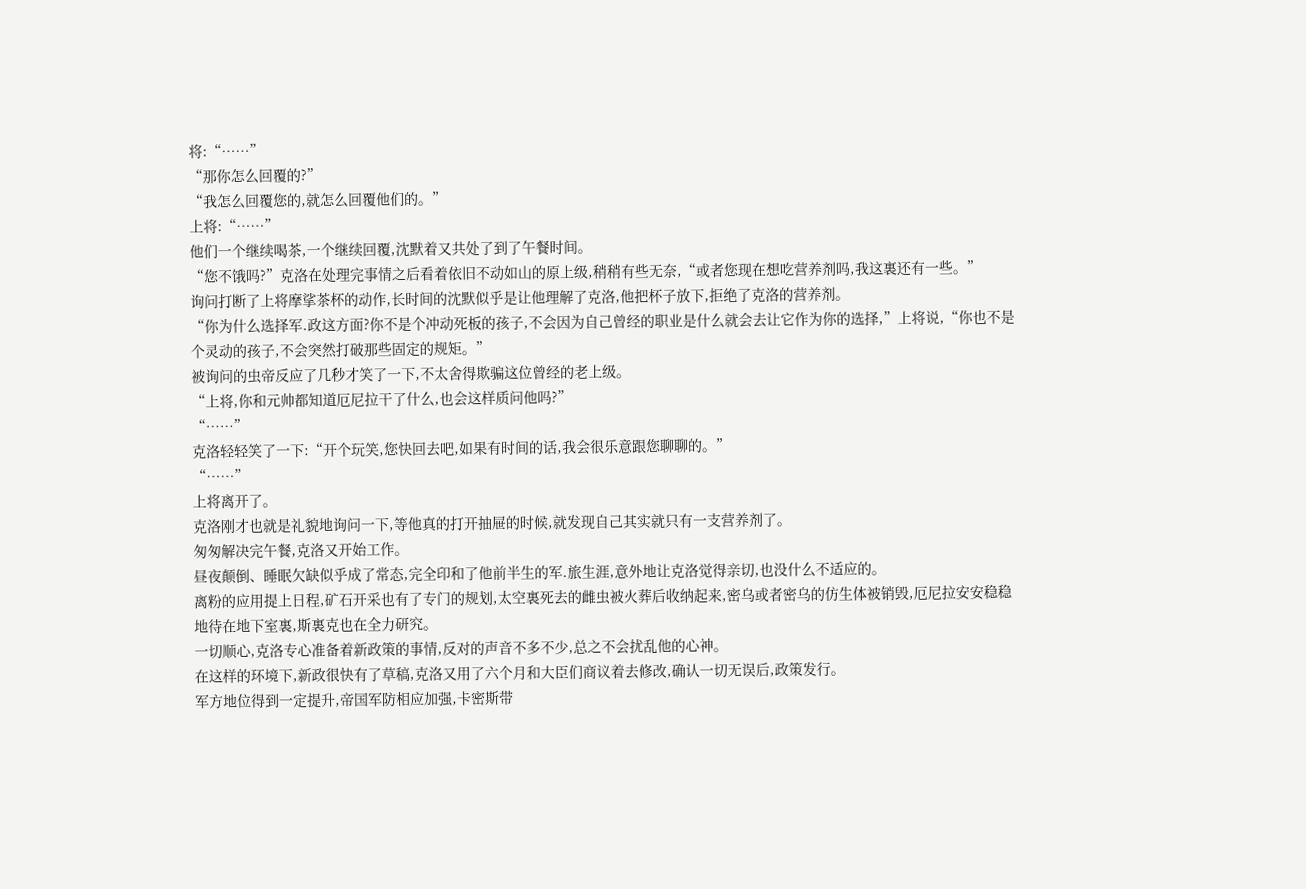将:“……”
“那你怎么回覆的?”
“我怎么回覆您的,就怎么回覆他们的。”
上将:“……”
他们一个继续喝茶,一个继续回覆,沈默着又共处了到了午餐时间。
“您不饿吗?”克洛在处理完事情之后看着依旧不动如山的原上级,稍稍有些无奈,“或者您现在想吃营养剂吗,我这裏还有一些。”
询问打断了上将摩挲茶杯的动作,长时间的沈默似乎是让他理解了克洛,他把杯子放下,拒绝了克洛的营养剂。
“你为什么选择军.政这方面?你不是个冲动死板的孩子,不会因为自己曾经的职业是什么就会去让它作为你的选择,”上将说,“你也不是个灵动的孩子,不会突然打破那些固定的规矩。”
被询问的虫帝反应了几秒才笑了一下,不太舍得欺骗这位曾经的老上级。
“上将,你和元帅都知道厄尼拉干了什么,也会这样质问他吗?”
“……”
克洛轻轻笑了一下:“开个玩笑,您快回去吧,如果有时间的话,我会很乐意跟您聊聊的。”
“……”
上将离开了。
克洛刚才也就是礼貌地询问一下,等他真的打开抽屉的时候,就发现自己其实就只有一支营养剂了。
匆匆解决完午餐,克洛又开始工作。
昼夜颠倒、睡眠欠缺似乎成了常态,完全印和了他前半生的军.旅生涯,意外地让克洛觉得亲切,也没什么不适应的。
离粉的应用提上日程,矿石开采也有了专门的规划,太空裏死去的雌虫被火葬后收纳起来,密乌或者密乌的仿生体被销毁,厄尼拉安安稳稳地待在地下室裏,斯裏克也在全力研究。
一切顺心,克洛专心准备着新政策的事情,反对的声音不多不少,总之不会扰乱他的心神。
在这样的环境下,新政很快有了草稿,克洛又用了六个月和大臣们商议着去修改,确认一切无误后,政策发行。
军方地位得到一定提升,帝国军防相应加强,卡密斯带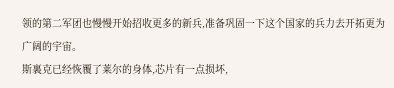领的第二军团也慢慢开始招收更多的新兵,准备巩固一下这个国家的兵力去开拓更为广阔的宇宙。
斯裏克已经恢覆了莱尔的身体,芯片有一点损坏,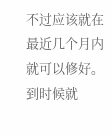不过应该就在最近几个月内就可以修好。
到时候就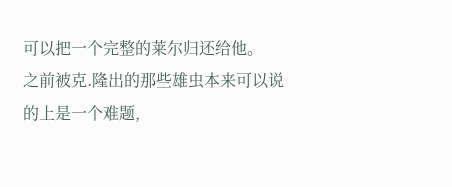可以把一个完整的莱尔归还给他。
之前被克.隆出的那些雄虫本来可以说的上是一个难题,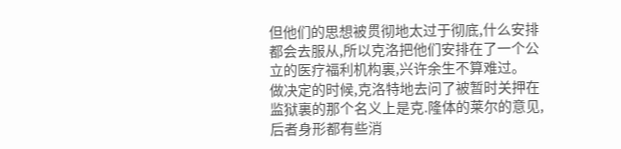但他们的思想被贯彻地太过于彻底,什么安排都会去服从,所以克洛把他们安排在了一个公立的医疗福利机构裏,兴许余生不算难过。
做决定的时候,克洛特地去问了被暂时关押在监狱裏的那个名义上是克.隆体的莱尔的意见,后者身形都有些消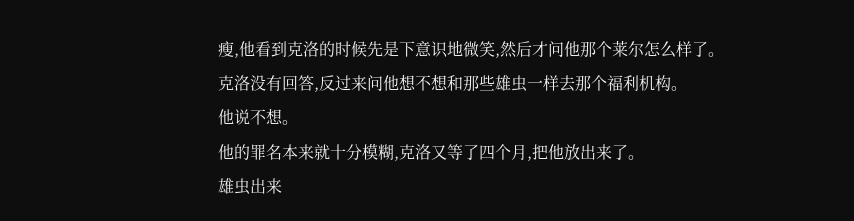瘦,他看到克洛的时候先是下意识地微笑,然后才问他那个莱尔怎么样了。
克洛没有回答,反过来问他想不想和那些雄虫一样去那个福利机构。
他说不想。
他的罪名本来就十分模糊,克洛又等了四个月,把他放出来了。
雄虫出来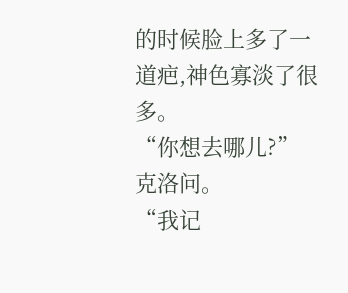的时候脸上多了一道疤,神色寡淡了很多。
“你想去哪儿?”克洛问。
“我记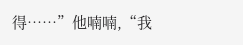得……”他喃喃,“我